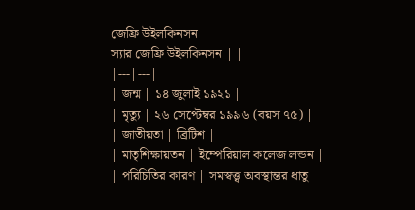জেফ্রি উইলকিনসন
স্যার জেফ্রি উইলকিনসন | |
|---|---|
| জন্ম | ১৪ জুলাই ১৯২১ |
| মৃত্যু | ২৬ সেপ্টেম্বর ১৯৯৬ (বয়স ৭৫) |
| জাতীয়তা | ব্রিটিশ |
| মাতৃশিক্ষায়তন | ইম্পেরিয়াল কলেজ লন্ডন |
| পরিচিতির কারণ | সমস্বত্ত্ব অবস্থান্তর ধাতু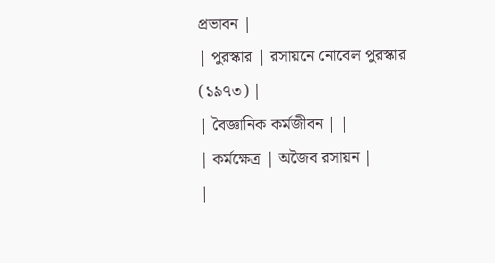প্রভাবন |
| পুরস্কার | রসায়নে নোবেল পুরস্কার (১৯৭৩) |
| বৈজ্ঞানিক কর্মজীবন | |
| কর্মক্ষেত্র | অজৈব রসায়ন |
|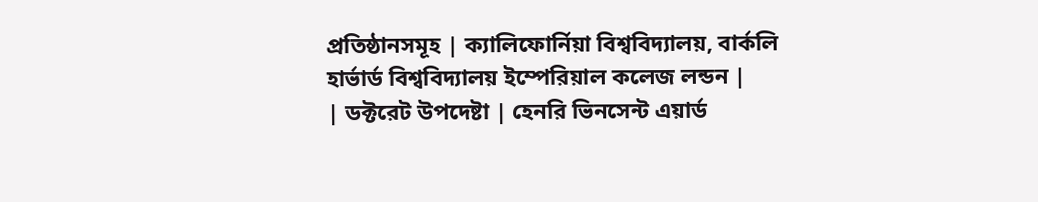প্রতিষ্ঠানসমূহ | ক্যালিফোর্নিয়া বিশ্ববিদ্যালয়, বার্কলি হার্ভার্ড বিশ্ববিদ্যালয় ইম্পেরিয়াল কলেজ লন্ডন |
| ডক্টরেট উপদেষ্টা | হেনরি ভিনসেন্ট এয়ার্ড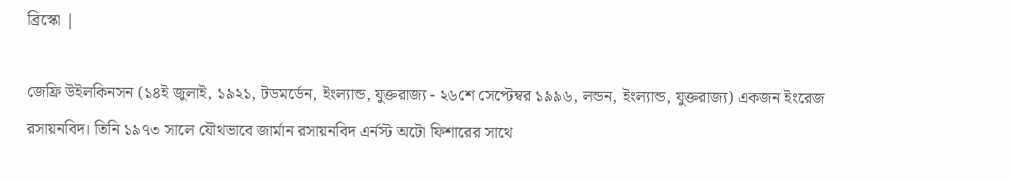ব্রিস্কো |

জেফ্রি উইলকিনসন (১৪ই জুলাই, ১৯২১, টডমর্ডেন, ইংল্যান্ড, যুক্তরাজ্য - ২৬শে সেপ্টেম্বর ১৯৯৬, লন্ডন, ইংল্যান্ড, যুক্তরাজ্য) একজন ইংরেজ রসায়নবিদ। তিনি ১৯৭৩ সালে যৌথভাবে জার্মান রসায়নবিদ এর্নস্ট অটো ফিশারের সাথে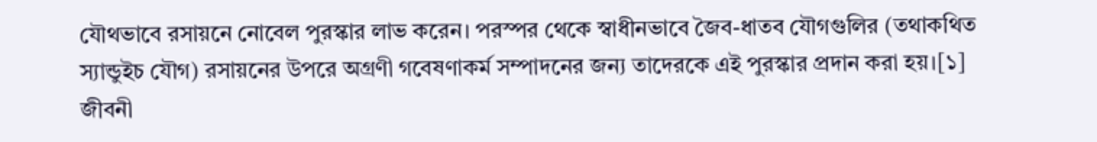যৌথভাবে রসায়নে নোবেল পুরস্কার লাভ করেন। পরস্পর থেকে স্বাধীনভাবে জৈব-ধাতব যৌগগুলির (তথাকথিত স্যান্ডুইচ যৌগ) রসায়নের উপরে অগ্রণী গবেষণাকর্ম সম্পাদনের জন্য তাদেরকে এই পুরস্কার প্রদান করা হয়।[১]
জীবনী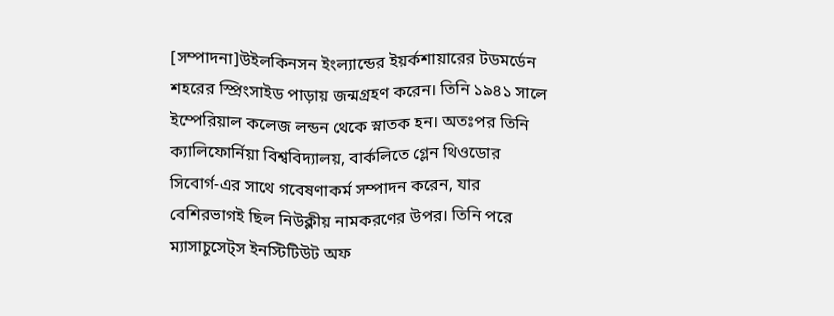[সম্পাদনা]উইলকিনসন ইংল্যান্ডের ইয়র্কশায়ারের টডমর্ডেন শহরের স্প্রিংসাইড পাড়ায় জন্মগ্রহণ করেন। তিনি ১৯৪১ সালে ইম্পেরিয়াল কলেজ লন্ডন থেকে স্নাতক হন। অতঃপর তিনি ক্যালিফোর্নিয়া বিশ্ববিদ্যালয়, বার্কলিতে গ্লেন থিওডোর সিবোর্গ-এর সাথে গবেষণাকর্ম সম্পাদন করেন, যার বেশিরভাগই ছিল নিউক্লীয় নামকরণের উপর। তিনি পরে ম্যাসাচুসেট্স ইনস্টিটিউট অফ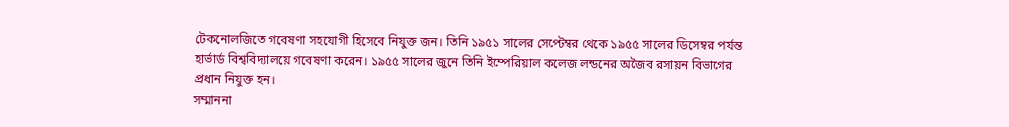টেকনোলজিতে গবেষণা সহযোগী হিসেবে নিযুক্ত জন। তিনি ১৯৫১ সালের সেপ্টেম্বর থেকে ১৯৫৫ সালের ডিসেম্বর পর্যন্ত হার্ভার্ড বিশ্ববিদ্যালয়ে গবেষণা করেন। ১৯৫৫ সালের জুনে তিনি ইম্পেরিয়াল কলেজ লন্ডনের অজৈব রসায়ন বিভাগের প্রধান নিযুক্ত হন।
সম্মাননা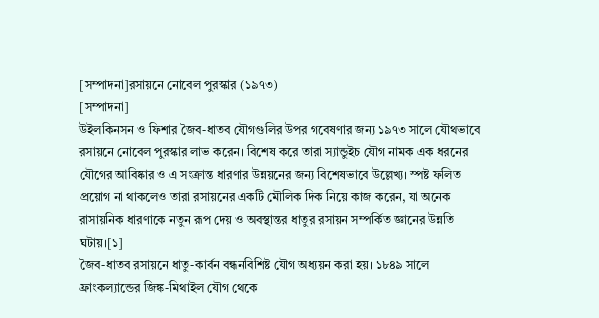[সম্পাদনা]রসায়নে নোবেল পুরস্কার (১৯৭৩)
[সম্পাদনা]
উইলকিনসন ও ফিশার জৈব-ধাতব যৌগগুলির উপর গবেষণার জন্য ১৯৭৩ সালে যৌথভাবে রসায়নে নোবেল পুরস্কার লাভ করেন। বিশেষ করে তারা স্যান্ডুইচ যৌগ নামক এক ধরনের যৌগের আবিষ্কার ও এ সংক্রান্ত ধারণার উন্নয়নের জন্য বিশেষভাবে উল্লেখ্য। স্পষ্ট ফলিত প্রয়োগ না থাকলেও তারা রসায়নের একটি মৌলিক দিক নিয়ে কাজ করেন, যা অনেক রাসায়নিক ধারণাকে নতুন রূপ দেয় ও অবস্থান্তর ধাতুর রসায়ন সম্পর্কিত জ্ঞানের উন্নতি ঘটায়।[১]
জৈব-ধাতব রসায়নে ধাতু-কার্বন বন্ধনবিশিষ্ট যৌগ অধ্যয়ন করা হয়। ১৮৪৯ সালে ফ্রাংকল্যান্ডের জিঙ্ক-মিথাইল যৌগ থেকে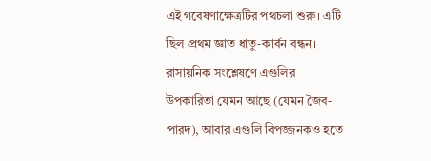এই গবেষণাক্ষেত্রটির পথচলা শুরু। এটি ছিল প্রথম জ্ঞাত ধাতু-কার্বন বন্ধন। রাসায়নিক সংশ্লেষণে এগুলির উপকারিতা যেমন আছে (যেমন জৈব-পারদ), আবার এগুলি বিপজ্জনকও হতে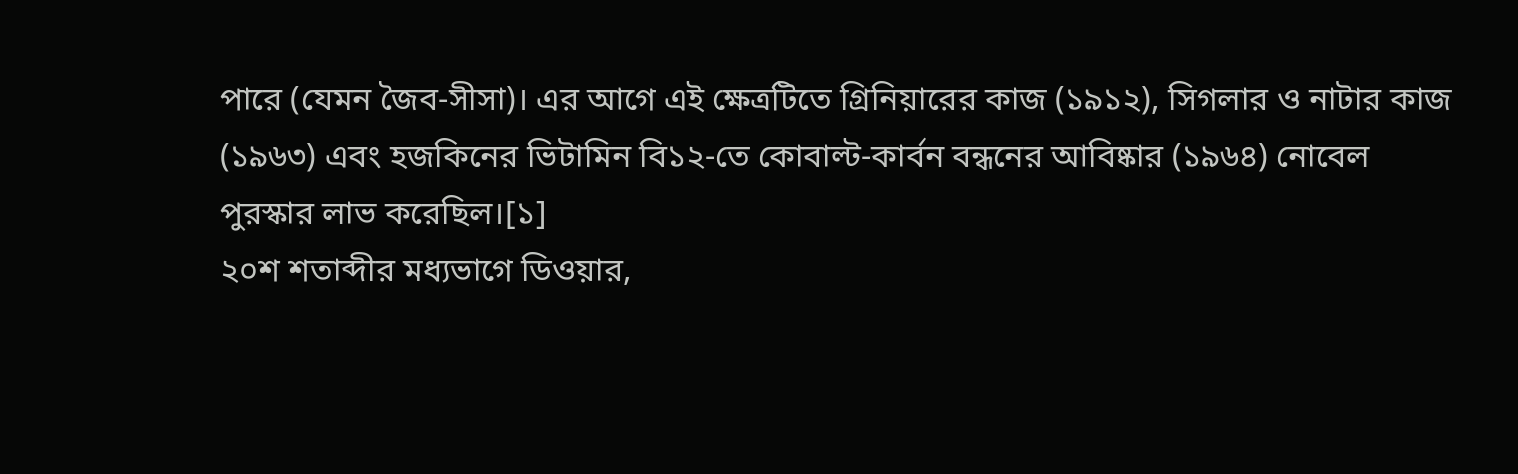পারে (যেমন জৈব-সীসা)। এর আগে এই ক্ষেত্রটিতে গ্রিনিয়ারের কাজ (১৯১২), সিগলার ও নাটার কাজ (১৯৬৩) এবং হজকিনের ভিটামিন বি১২-তে কোবাল্ট-কার্বন বন্ধনের আবিষ্কার (১৯৬৪) নোবেল পুরস্কার লাভ করেছিল।[১]
২০শ শতাব্দীর মধ্যভাগে ডিওয়ার,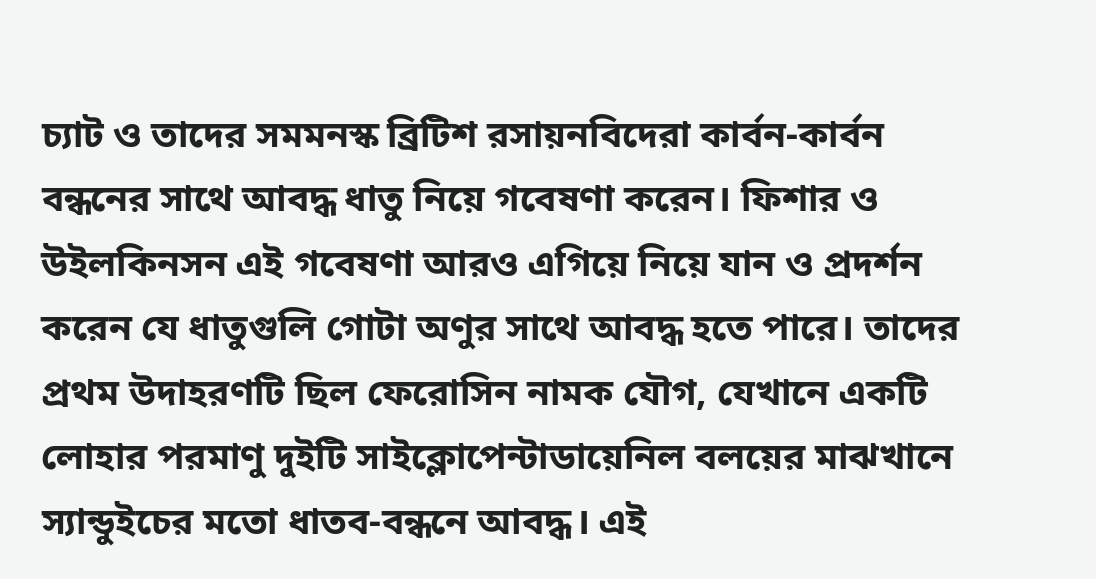চ্যাট ও তাদের সমমনস্ক ব্রিটিশ রসায়নবিদেরা কার্বন-কার্বন বন্ধনের সাথে আবদ্ধ ধাতু নিয়ে গবেষণা করেন। ফিশার ও উইলকিনসন এই গবেষণা আরও এগিয়ে নিয়ে যান ও প্রদর্শন করেন যে ধাতুগুলি গোটা অণুর সাথে আবদ্ধ হতে পারে। তাদের প্রথম উদাহরণটি ছিল ফেরোসিন নামক যৌগ, যেখানে একটি লোহার পরমাণু দুইটি সাইক্লোপেন্টাডায়েনিল বলয়ের মাঝখানে স্যান্ডুইচের মতো ধাতব-বন্ধনে আবদ্ধ। এই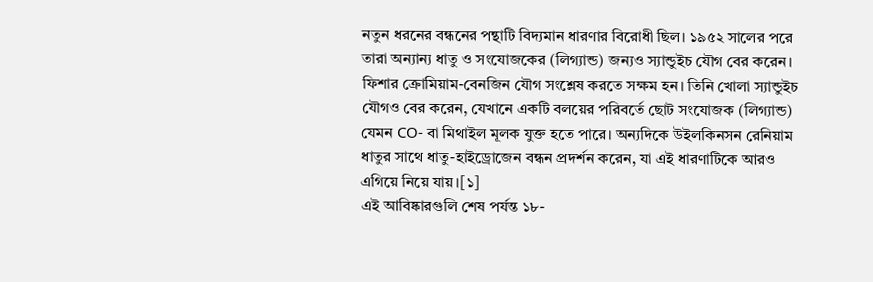নতুন ধরনের বন্ধনের পন্থাটি বিদ্যমান ধারণার বিরোধী ছিল। ১৯৫২ সালের পরে তারা অন্যান্য ধাতু ও সংযোজকের (লিগ্যান্ড) জন্যও স্যান্ডুইচ যৌগ বের করেন। ফিশার ক্রোমিয়াম-বেনজিন যৌগ সংশ্লেষ করতে সক্ষম হন। তিনি খোলা স্যান্ডুইচ যৌগও বের করেন, যেখানে একটি বলয়ের পরিবর্তে ছোট সংযোজক (লিগ্যান্ড) যেমন CO- বা মিথাইল মূলক যুক্ত হতে পারে। অন্যদিকে উইলকিনসন রেনিয়াম ধাতুর সাথে ধাতু-হাইড্রোজেন বন্ধন প্রদর্শন করেন, যা এই ধারণাটিকে আরও এগিয়ে নিয়ে যায়।[১]
এই আবিষ্কারগুলি শেষ পর্যন্ত ১৮-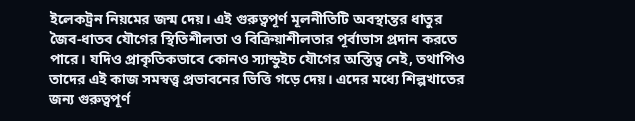ইলেকট্রন নিয়মের জন্ম দেয়। এই গুরুত্বপূর্ণ মূলনীতিটি অবস্থান্তর ধাতুর জৈব-ধাতব যৌগের স্থিতিশীলতা ও বিক্রিয়াশীলতার পূর্বাভাস প্রদান করতে পারে। যদিও প্রাকৃতিকভাবে কোনও স্যান্ডুইচ যৌগের অস্তিত্ব নেই, তথাপিও তাদের এই কাজ সমস্বত্ত্ব প্রভাবনের ভিত্তি গড়ে দেয়। এদের মধ্যে শিল্পখাতের জন্য গুরুত্বপূর্ণ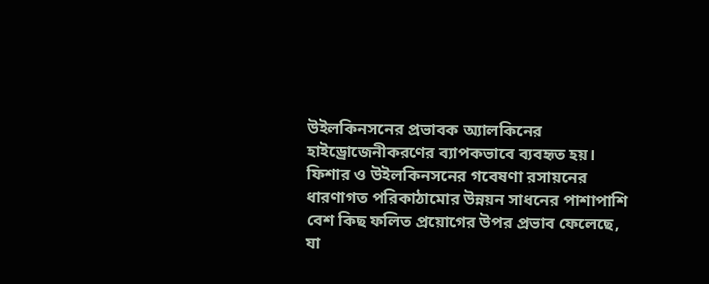উইলকিনসনের প্রভাবক অ্যালকিনের হাইড্রোজেনীকরণের ব্যাপকভাবে ব্যবহৃত হয়। ফিশার ও উইলকিনসনের গবেষণা রসায়নের ধারণাগত পরিকাঠামোর উন্নয়ন সাধনের পাশাপাশি বেশ কিছ ফলিত প্রয়োগের উপর প্রভাব ফেলেছে, যা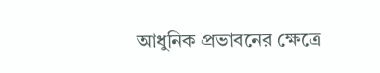আধুনিক প্রভাবনের ক্ষেত্রে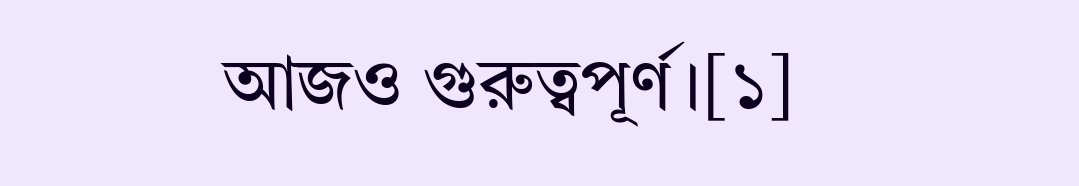আজও গুরুত্বপূর্ণ।[১]